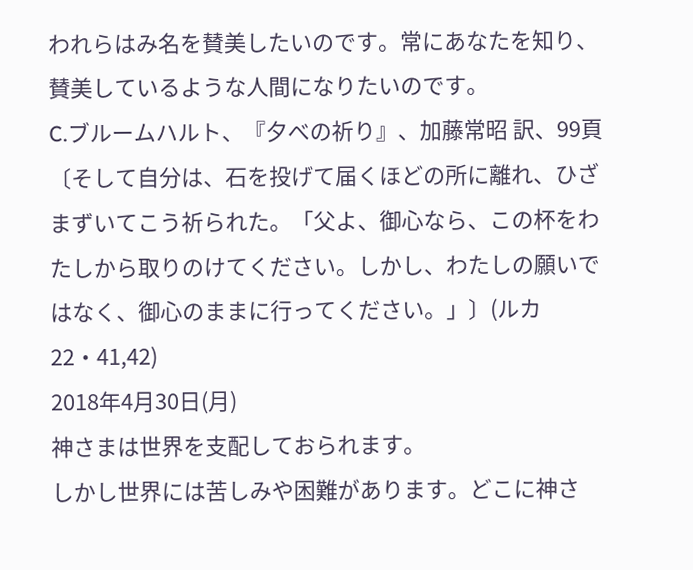われらはみ名を賛美したいのです。常にあなたを知り、賛美しているような人間になりたいのです。
C.ブルームハルト、『夕べの祈り』、加藤常昭 訳、99頁
〔そして自分は、石を投げて届くほどの所に離れ、ひざまずいてこう祈られた。「父よ、御心なら、この杯をわたしから取りのけてください。しかし、わたしの願いではなく、御心のままに行ってください。」〕(ルカ22・41,42)
2018年4月30日(月)
神さまは世界を支配しておられます。
しかし世界には苦しみや困難があります。どこに神さ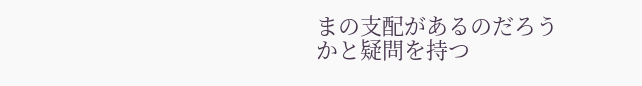まの支配があるのだろうかと疑問を持つ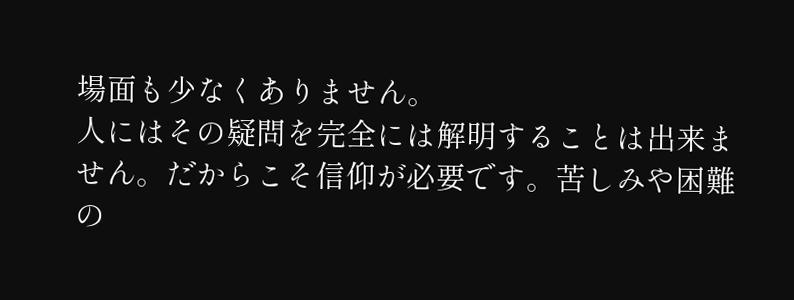場面も少なくありません。
人にはその疑問を完全には解明することは出来ません。だからこそ信仰が必要です。苦しみや困難の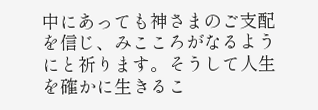中にあっても神さまのご支配を信じ、みこころがなるようにと祈ります。そうして人生を確かに生きるこ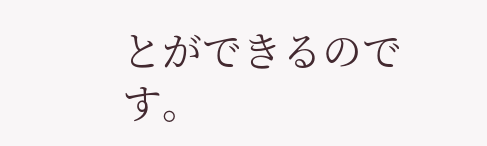とができるのです。